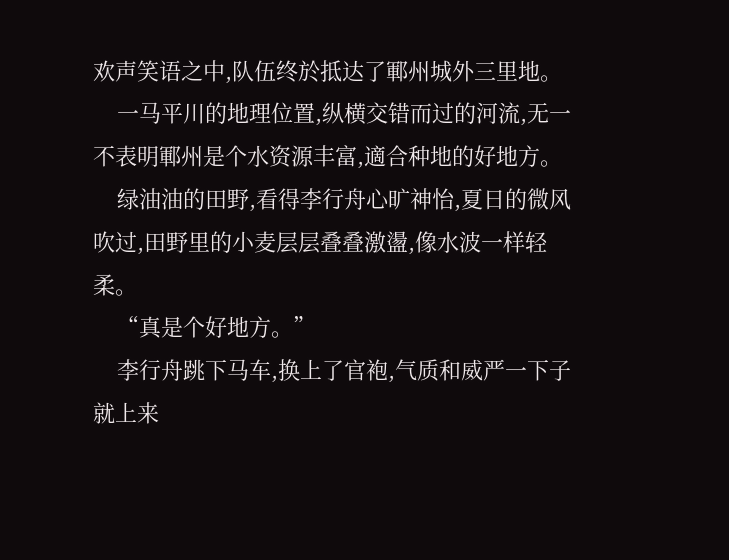欢声笑语之中,队伍终於抵达了鄆州城外三里地。
    一马平川的地理位置,纵横交错而过的河流,无一不表明鄆州是个水资源丰富,適合种地的好地方。
    绿油油的田野,看得李行舟心旷神怡,夏日的微风吹过,田野里的小麦层层叠叠激盪,像水波一样轻柔。
    “真是个好地方。”
    李行舟跳下马车,换上了官袍,气质和威严一下子就上来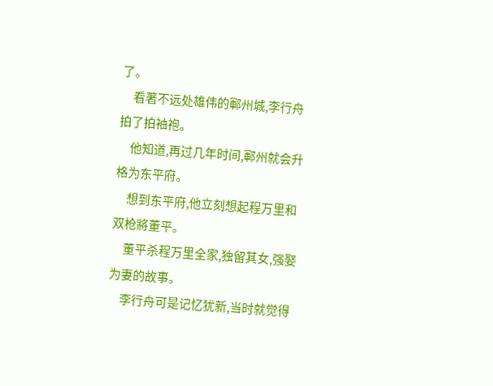了。
    看著不远处雄伟的鄆州城,李行舟拍了拍袖袍。
    他知道,再过几年时间,鄆州就会升格为东平府。
    想到东平府,他立刻想起程万里和双枪將董平。
    董平杀程万里全家,独留其女,强娶为妻的故事。
    李行舟可是记忆犹新,当时就觉得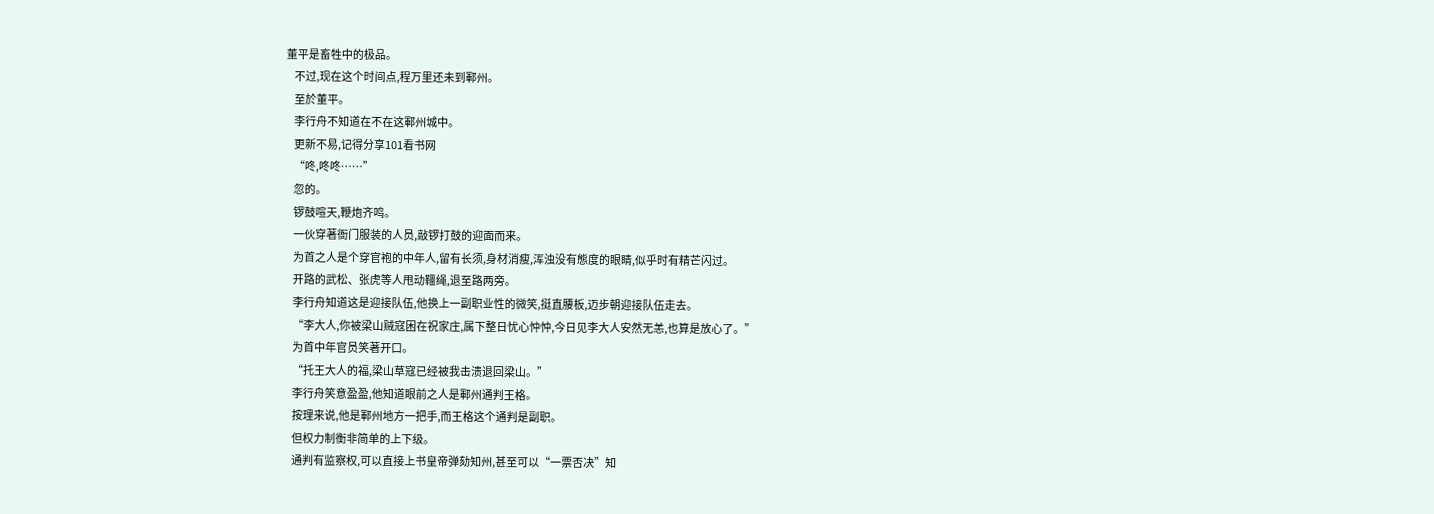董平是畜牲中的极品。
    不过,现在这个时间点,程万里还未到鄆州。
    至於董平。
    李行舟不知道在不在这鄆州城中。
    更新不易,记得分享101看书网
    “咚,咚咚……”
    忽的。
    锣鼓喧天,鞭炮齐鸣。
    一伙穿著衙门服装的人员,敲锣打鼓的迎面而来。
    为首之人是个穿官袍的中年人,留有长须,身材消瘦,浑浊没有態度的眼睛,似乎时有精芒闪过。
    开路的武松、张虎等人甩动韁绳,退至路两旁。
    李行舟知道这是迎接队伍,他换上一副职业性的微笑,挺直腰板,迈步朝迎接队伍走去。
    “李大人,你被梁山贼寇困在祝家庄,属下整日忧心忡忡,今日见李大人安然无恙,也算是放心了。”
    为首中年官员笑著开口。
    “托王大人的福,梁山草寇已经被我击溃退回梁山。”
    李行舟笑意盈盈,他知道眼前之人是鄆州通判王格。
    按理来说,他是鄆州地方一把手,而王格这个通判是副职。
    但权力制衡非简单的上下级。
    通判有监察权,可以直接上书皇帝弹劾知州,甚至可以“一票否决”知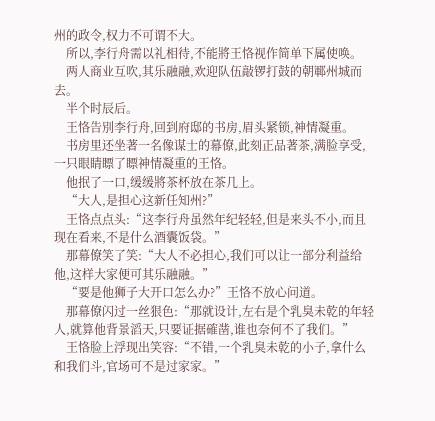州的政令,权力不可谓不大。
    所以,李行舟需以礼相待,不能將王恪视作简单下属使唤。
    两人商业互吹,其乐融融,欢迎队伍敲锣打鼓的朝鄆州城而去。
    半个时辰后。
    王恪告別李行舟,回到府邸的书房,眉头紧锁,神情凝重。
    书房里还坐著一名像谋士的幕僚,此刻正品著茶,满脸享受,一只眼睛瞟了瞟神情凝重的王恪。
    他抿了一口,缓缓將茶杯放在茶几上。
    “大人,是担心这新任知州?”
    王恪点点头:“这李行舟虽然年纪轻轻,但是来头不小,而且现在看来,不是什么酒囊饭袋。”
    那幕僚笑了笑:“大人不必担心,我们可以让一部分利益给他,这样大家便可其乐融融。”
    “要是他狮子大开口怎么办?”王恪不放心问道。
    那幕僚闪过一丝狠色:“那就设计,左右是个乳臭未乾的年轻人,就算他背景滔天,只要证据確凿,谁也奈何不了我们。”
    王恪脸上浮现出笑容:“不错,一个乳臭未乾的小子,拿什么和我们斗,官场可不是过家家。”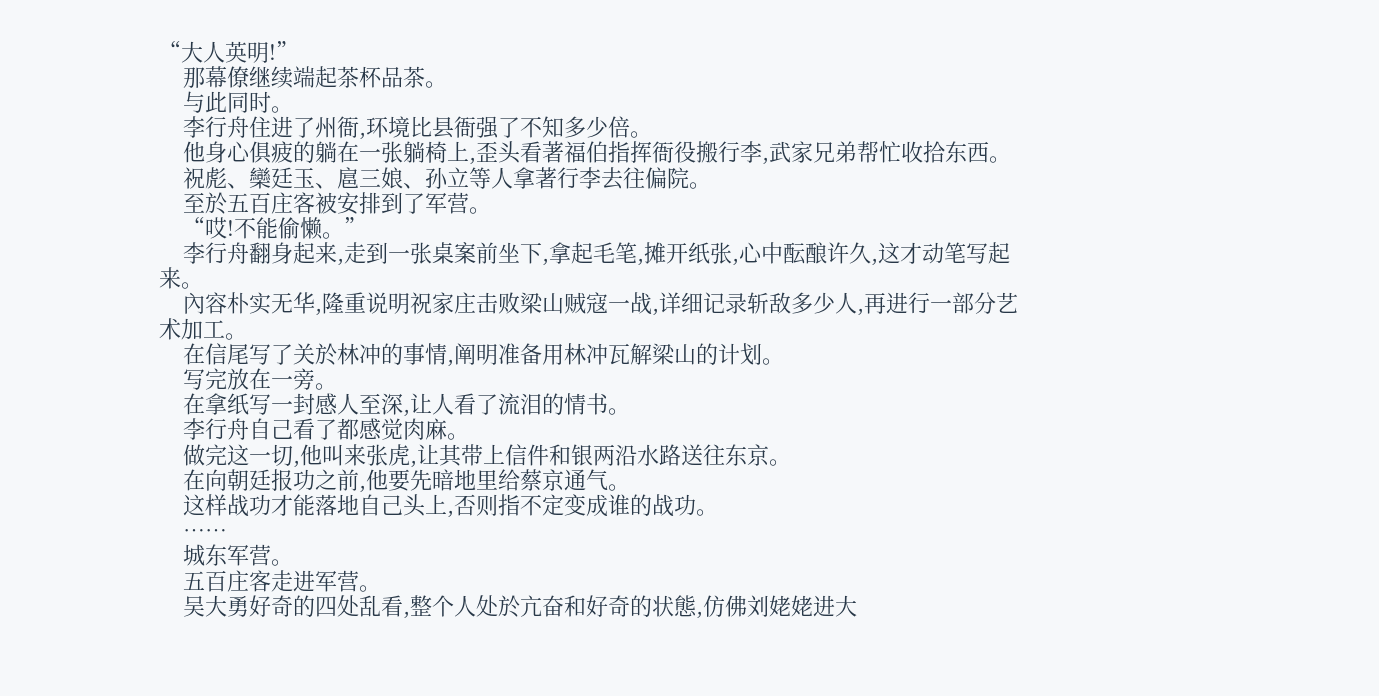“大人英明!”
    那幕僚继续端起茶杯品茶。
    与此同时。
    李行舟住进了州衙,环境比县衙强了不知多少倍。
    他身心俱疲的躺在一张躺椅上,歪头看著福伯指挥衙役搬行李,武家兄弟帮忙收拾东西。
    祝彪、欒廷玉、扈三娘、孙立等人拿著行李去往偏院。
    至於五百庄客被安排到了军营。
    “哎!不能偷懒。”
    李行舟翻身起来,走到一张桌案前坐下,拿起毛笔,摊开纸张,心中酝酿许久,这才动笔写起来。
    內容朴实无华,隆重说明祝家庄击败梁山贼寇一战,详细记录斩敌多少人,再进行一部分艺术加工。
    在信尾写了关於林冲的事情,阐明准备用林冲瓦解梁山的计划。
    写完放在一旁。
    在拿纸写一封感人至深,让人看了流泪的情书。
    李行舟自己看了都感觉肉麻。
    做完这一切,他叫来张虎,让其带上信件和银两沿水路送往东京。
    在向朝廷报功之前,他要先暗地里给蔡京通气。
    这样战功才能落地自己头上,否则指不定变成谁的战功。
    ……
    城东军营。
    五百庄客走进军营。
    吴大勇好奇的四处乱看,整个人处於亢奋和好奇的状態,仿佛刘姥姥进大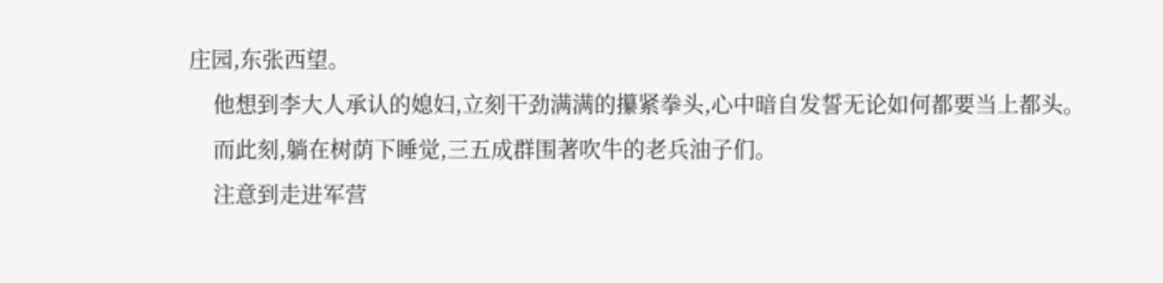庄园,东张西望。
    他想到李大人承认的媳妇,立刻干劲满满的攥紧拳头,心中暗自发誓无论如何都要当上都头。
    而此刻,躺在树荫下睡觉,三五成群围著吹牛的老兵油子们。
    注意到走进军营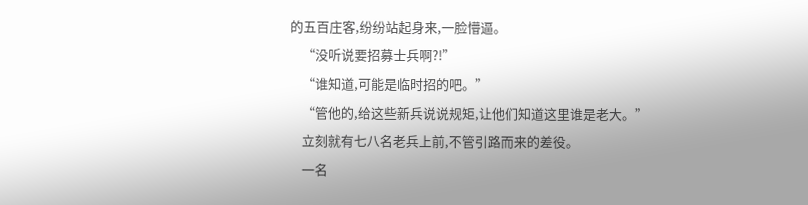的五百庄客,纷纷站起身来,一脸懵逼。
    “没听说要招募士兵啊?!”
    “谁知道,可能是临时招的吧。”
    “管他的,给这些新兵说说规矩,让他们知道这里谁是老大。”
    立刻就有七八名老兵上前,不管引路而来的差役。
    一名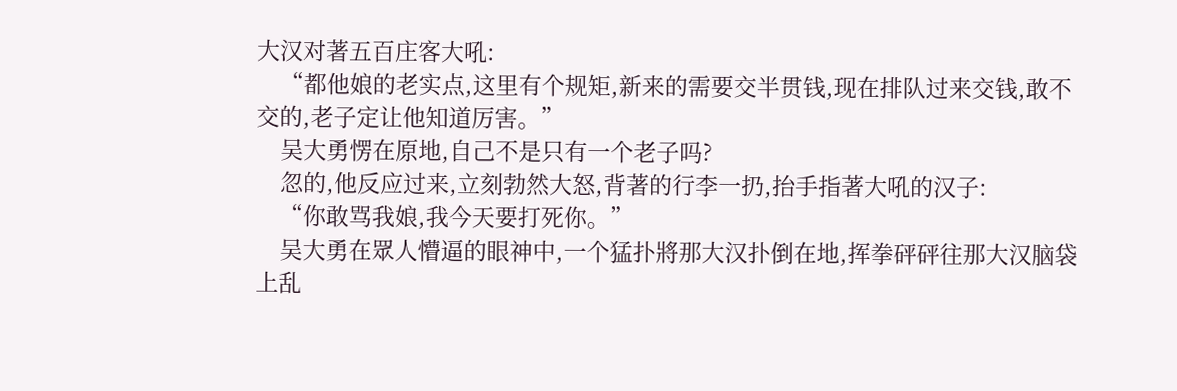大汉对著五百庄客大吼:
    “都他娘的老实点,这里有个规矩,新来的需要交半贯钱,现在排队过来交钱,敢不交的,老子定让他知道厉害。”
    吴大勇愣在原地,自己不是只有一个老子吗?
    忽的,他反应过来,立刻勃然大怒,背著的行李一扔,抬手指著大吼的汉子:
    “你敢骂我娘,我今天要打死你。”
    吴大勇在眾人懵逼的眼神中,一个猛扑將那大汉扑倒在地,挥拳砰砰往那大汉脑袋上乱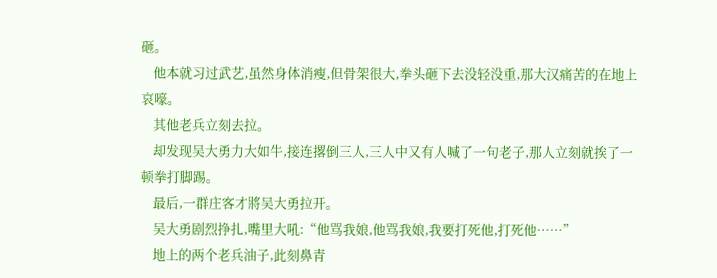砸。
    他本就习过武艺,虽然身体消瘦,但骨架很大,拳头砸下去没轻没重,那大汉痛苦的在地上哀嚎。
    其他老兵立刻去拉。
    却发现吴大勇力大如牛,接连撂倒三人,三人中又有人喊了一句老子,那人立刻就挨了一顿拳打脚踢。
    最后,一群庄客才將吴大勇拉开。
    吴大勇剧烈挣扎,嘴里大吼:“他骂我娘,他骂我娘,我要打死他,打死他……”
    地上的两个老兵油子,此刻鼻青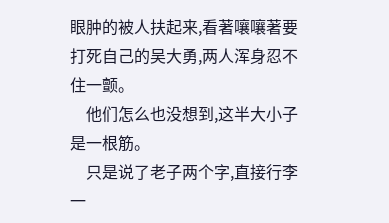眼肿的被人扶起来,看著嚷嚷著要打死自己的吴大勇,两人浑身忍不住一颤。
    他们怎么也没想到,这半大小子是一根筋。
    只是说了老子两个字,直接行李一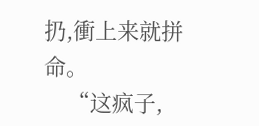扔,衝上来就拼命。
    “这疯子,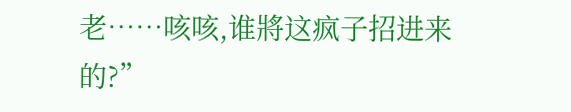老……咳咳,谁將这疯子招进来的?”